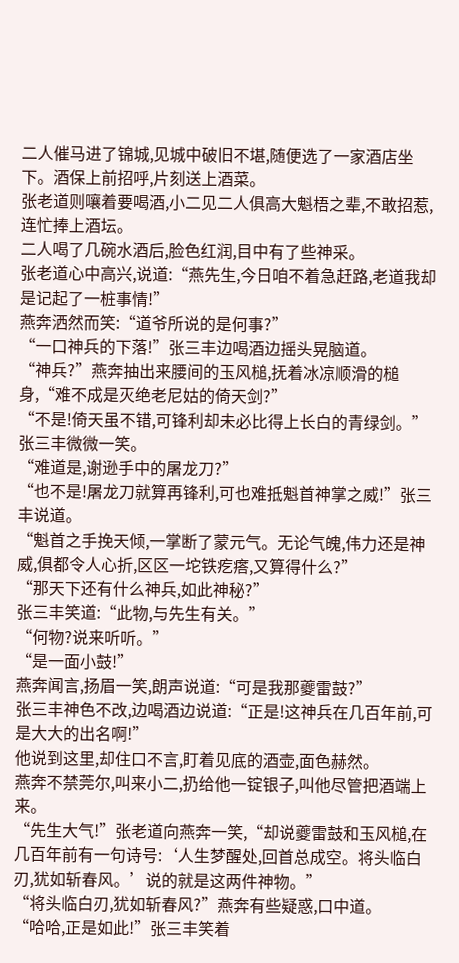二人催马进了锦城,见城中破旧不堪,随便选了一家酒店坐下。酒保上前招呼,片刻送上酒菜。
张老道则嚷着要喝酒,小二见二人俱高大魁梧之辈,不敢招惹,连忙捧上酒坛。
二人喝了几碗水酒后,脸色红润,目中有了些神采。
张老道心中高兴,说道:“燕先生,今日咱不着急赶路,老道我却是记起了一桩事情!”
燕奔洒然而笑:“道爷所说的是何事?”
“一口神兵的下落!”张三丰边喝酒边摇头晃脑道。
“神兵?”燕奔抽出来腰间的玉风槌,抚着冰凉顺滑的槌身,“难不成是灭绝老尼姑的倚天剑?”
“不是!倚天虽不错,可锋利却未必比得上长白的青绿剑。”张三丰微微一笑。
“难道是,谢逊手中的屠龙刀?”
“也不是!屠龙刀就算再锋利,可也难抵魁首神掌之威!”张三丰说道。
“魁首之手挽天倾,一掌断了蒙元气。无论气魄,伟力还是神威,俱都令人心折,区区一坨铁疙瘩,又算得什么?”
“那天下还有什么神兵,如此神秘?”
张三丰笑道:“此物,与先生有关。”
“何物?说来听听。”
“是一面小鼓!”
燕奔闻言,扬眉一笑,朗声说道:“可是我那夔雷鼓?”
张三丰神色不改,边喝酒边说道:“正是!这神兵在几百年前,可是大大的出名啊!”
他说到这里,却住口不言,盯着见底的酒壶,面色赫然。
燕奔不禁莞尔,叫来小二,扔给他一锭银子,叫他尽管把酒端上来。
“先生大气!”张老道向燕奔一笑,“却说夔雷鼓和玉风槌,在几百年前有一句诗号:‘人生梦醒处,回首总成空。将头临白刃,犹如斩春风。’说的就是这两件神物。”
“将头临白刃,犹如斩春风?”燕奔有些疑惑,口中道。
“哈哈,正是如此!”张三丰笑着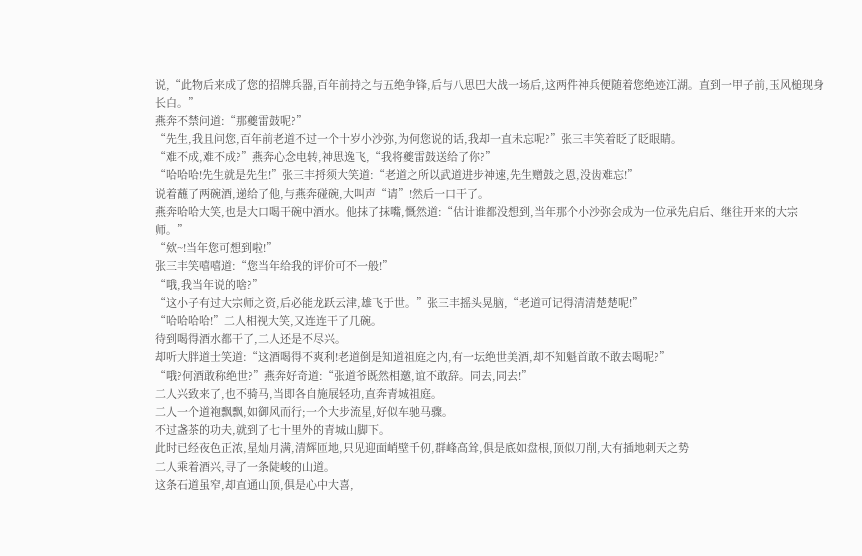说,“此物后来成了您的招牌兵器,百年前持之与五绝争锋,后与八思巴大战一场后,这两件神兵便随着您绝迹江湖。直到一甲子前,玉风槌现身长白。”
燕奔不禁问道:“那夔雷鼓呢?”
“先生,我且问您,百年前老道不过一个十岁小沙弥,为何您说的话,我却一直未忘呢?”张三丰笑着眨了眨眼睛。
“难不成,难不成?”燕奔心念电转,神思逸飞,“我将夔雷鼓送给了你?”
“哈哈哈!先生就是先生!”张三丰捋须大笑道:“老道之所以武道进步神速,先生赠鼓之恩,没齿难忘!”
说着蘸了两碗酒,递给了他,与燕奔碰碗,大叫声“请”!然后一口干了。
燕奔哈哈大笑,也是大口喝干碗中酒水。他抹了抹嘴,慨然道:“估计谁都没想到,当年那个小沙弥会成为一位承先启后、继往开来的大宗师。”
“欸~!当年您可想到啦!”
张三丰笑嘻嘻道:“您当年给我的评价可不一般!”
“哦,我当年说的啥?”
“这小子有过大宗师之资,后必能龙跃云津,雄飞于世。”张三丰摇头晃脑,“老道可记得清清楚楚呢!”
“哈哈哈哈!”二人相视大笑,又连连干了几碗。
待到喝得酒水都干了,二人还是不尽兴。
却听大胖道士笑道:“这酒喝得不爽利!老道倒是知道祖庭之内,有一坛绝世美酒,却不知魁首敢不敢去喝呢?”
“哦?何酒敢称绝世?”燕奔好奇道:“张道爷既然相邀,谊不敢辞。同去,同去!”
二人兴致来了,也不骑马,当即各自施展轻功,直奔青城祖庭。
二人一个道袍飘飘,如御风而行;一个大步流星,好似车驰马骤。
不过盏茶的功夫,就到了七十里外的青城山脚下。
此时已经夜色正浓,星灿月满,清辉匝地,只见迎面峭壁千仞,群峰高耸,俱是底如盘根,顶似刀削,大有插地刺天之势
二人乘着酒兴,寻了一条陡峻的山道。
这条石道虽窄,却直通山顶,俱是心中大喜,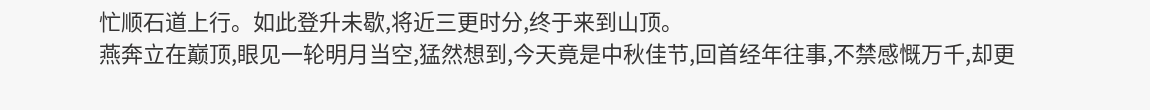忙顺石道上行。如此登升未歇,将近三更时分,终于来到山顶。
燕奔立在巅顶,眼见一轮明月当空,猛然想到,今天竟是中秋佳节,回首经年往事,不禁感慨万千,却更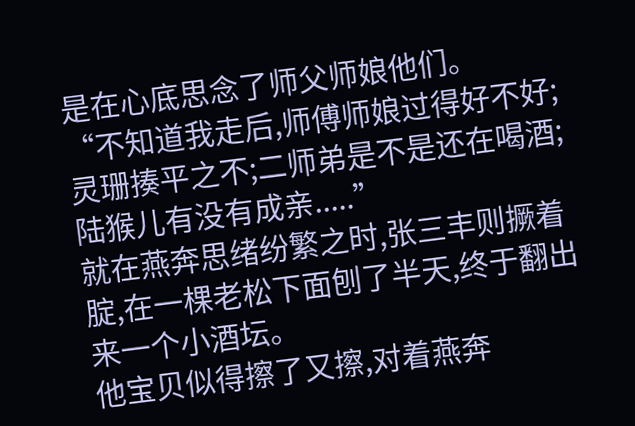是在心底思念了师父师娘他们。
“不知道我走后,师傅师娘过得好不好;灵珊揍平之不;二师弟是不是还在喝酒;陆猴儿有没有成亲.....”
就在燕奔思绪纷繁之时,张三丰则撅着腚,在一棵老松下面刨了半天,终于翻出来一个小酒坛。
他宝贝似得擦了又擦,对着燕奔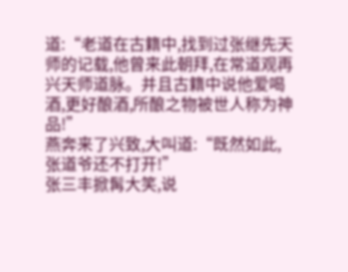道:“老道在古籍中,找到过张继先天师的记载,他曾来此朝拜,在常道观再兴天师道脉。并且古籍中说他爱喝酒,更好酿酒,所酿之物被世人称为神品!”
燕奔来了兴致,大叫道:“既然如此,张道爷还不打开!”
张三丰掀髯大笑,说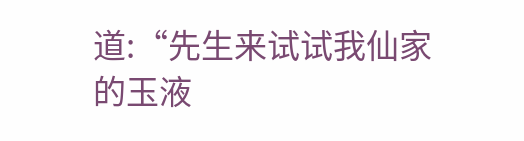道:“先生来试试我仙家的玉液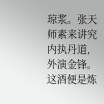琼浆。张天师素来讲究内执丹道,外演金锋。这酒便是炼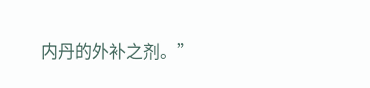内丹的外补之剂。”